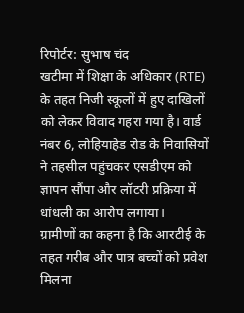रिपोर्टर: सुभाष चंद
खटीमा में शिक्षा के अधिकार (RTE) के तहत निजी स्कूलों में हुए दाखिलों को लेकर विवाद गहरा गया है। वार्ड नंबर 6, लोहियाहेड रोड के निवासियों ने तहसील पहुंचकर एसडीएम को ज्ञापन सौंपा और लॉटरी प्रक्रिया में धांधली का आरोप लगाया।
ग्रामीणों का कहना है कि आरटीई के तहत गरीब और पात्र बच्चों को प्रवेश मिलना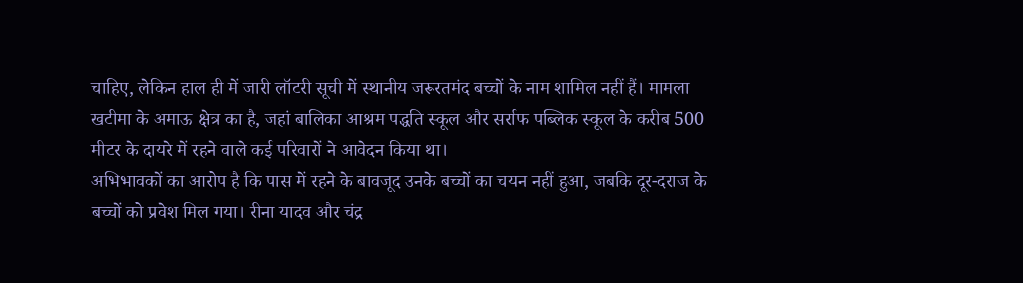चाहिए, लेकिन हाल ही में जारी लॉटरी सूची में स्थानीय जरूरतमंद बच्चों के नाम शामिल नहीं हैं। मामला खटीमा के अमाऊ क्षेत्र का है, जहां बालिका आश्रम पद्धति स्कूल और सर्राफ पब्लिक स्कूल के करीब 500 मीटर के दायरे में रहने वाले कई परिवारों ने आवेदन किया था।
अभिभावकों का आरोप है कि पास में रहने के बावजूद उनके बच्चों का चयन नहीं हुआ, जबकि दूर-दराज के बच्चों को प्रवेश मिल गया। रीना यादव और चंद्र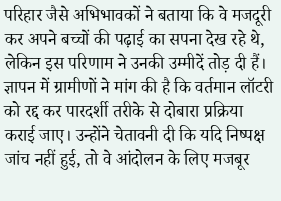परिहार जैसे अभिभावकों ने बताया कि वे मजदूरी कर अपने बच्चों की पढ़ाई का सपना देख रहे थे, लेकिन इस परिणाम ने उनकी उम्मीदें तोड़ दी हैं।
ज्ञापन में ग्रामीणों ने मांग की है कि वर्तमान लॉटरी को रद्द कर पारदर्शी तरीके से दोबारा प्रक्रिया कराई जाए। उन्होंने चेतावनी दी कि यदि निष्पक्ष जांच नहीं हुई, तो वे आंदोलन के लिए मजबूर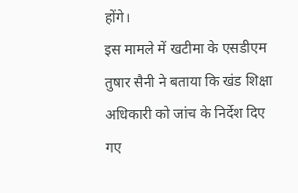होंगे।
इस मामले में खटीमा के एसडीएम तुषार सैनी ने बताया कि खंड शिक्षा अधिकारी को जांच के निर्देश दिए गए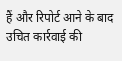हैं और रिपोर्ट आने के बाद उचित कार्रवाई की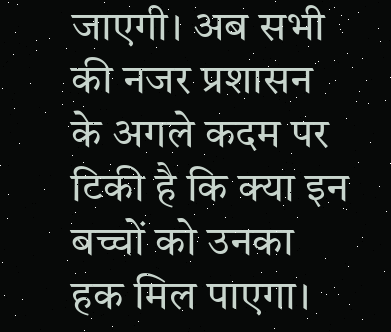जाएगी। अब सभी की नजर प्रशासन के अगले कदम पर टिकी है कि क्या इन बच्चों को उनका हक मिल पाएगा।